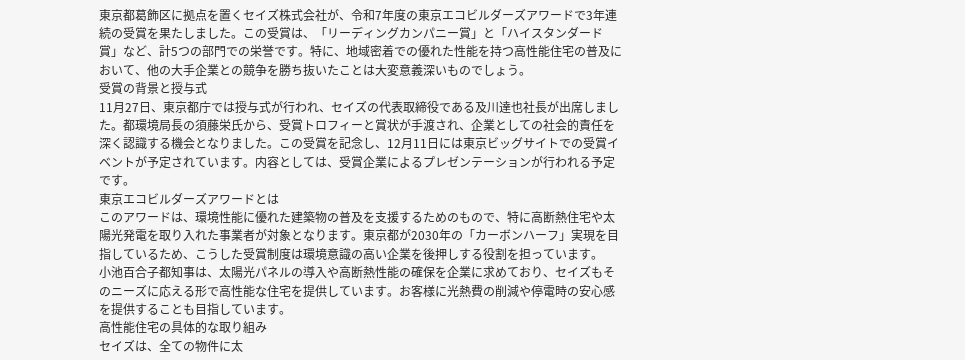東京都葛飾区に拠点を置くセイズ株式会社が、令和7年度の東京エコビルダーズアワードで3年連続の受賞を果たしました。この受賞は、「リーディングカンパニー賞」と「ハイスタンダード賞」など、計5つの部門での栄誉です。特に、地域密着での優れた性能を持つ高性能住宅の普及において、他の大手企業との競争を勝ち抜いたことは大変意義深いものでしょう。
受賞の背景と授与式
11月27日、東京都庁では授与式が行われ、セイズの代表取締役である及川達也社長が出席しました。都環境局長の須藤栄氏から、受賞トロフィーと賞状が手渡され、企業としての社会的責任を深く認識する機会となりました。この受賞を記念し、12月11日には東京ビッグサイトでの受賞イベントが予定されています。内容としては、受賞企業によるプレゼンテーションが行われる予定です。
東京エコビルダーズアワードとは
このアワードは、環境性能に優れた建築物の普及を支援するためのもので、特に高断熱住宅や太陽光発電を取り入れた事業者が対象となります。東京都が2030年の「カーボンハーフ」実現を目指しているため、こうした受賞制度は環境意識の高い企業を後押しする役割を担っています。
小池百合子都知事は、太陽光パネルの導入や高断熱性能の確保を企業に求めており、セイズもそのニーズに応える形で高性能な住宅を提供しています。お客様に光熱費の削減や停電時の安心感を提供することも目指しています。
高性能住宅の具体的な取り組み
セイズは、全ての物件に太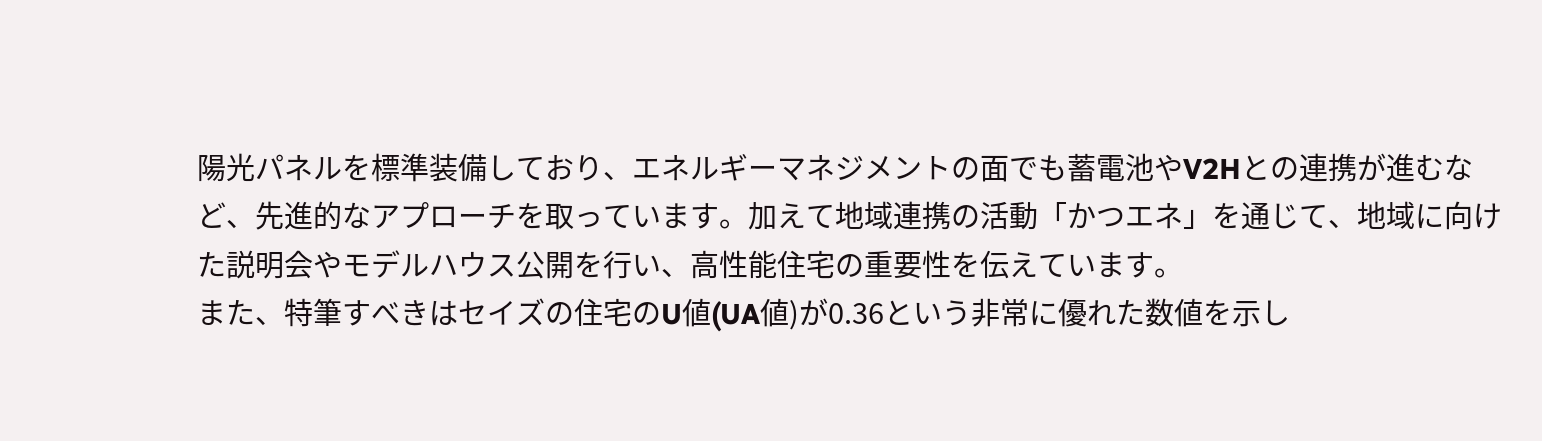陽光パネルを標準装備しており、エネルギーマネジメントの面でも蓄電池やV2Hとの連携が進むなど、先進的なアプローチを取っています。加えて地域連携の活動「かつエネ」を通じて、地域に向けた説明会やモデルハウス公開を行い、高性能住宅の重要性を伝えています。
また、特筆すべきはセイズの住宅のU値(UA値)が0.36という非常に優れた数値を示し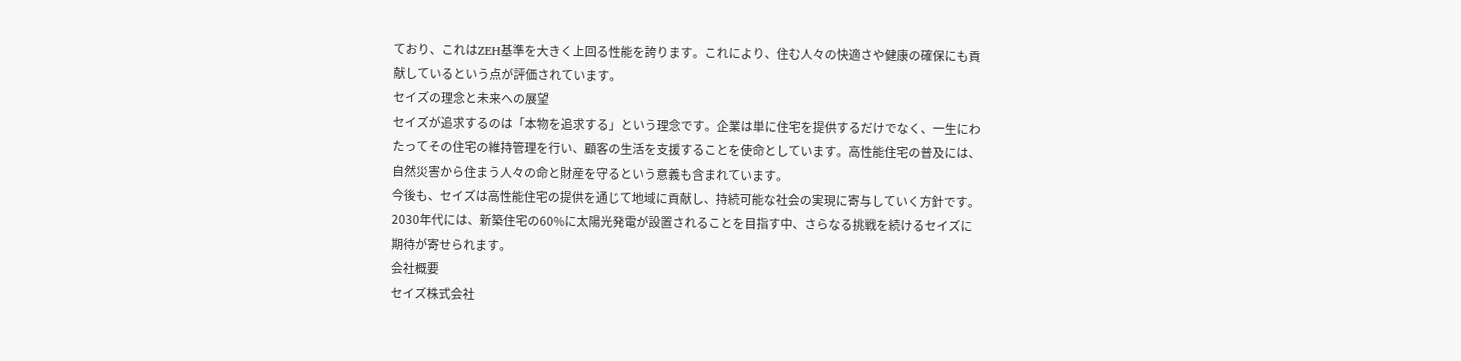ており、これはZEH基準を大きく上回る性能を誇ります。これにより、住む人々の快適さや健康の確保にも貢献しているという点が評価されています。
セイズの理念と未来への展望
セイズが追求するのは「本物を追求する」という理念です。企業は単に住宅を提供するだけでなく、一生にわたってその住宅の維持管理を行い、顧客の生活を支援することを使命としています。高性能住宅の普及には、自然災害から住まう人々の命と財産を守るという意義も含まれています。
今後も、セイズは高性能住宅の提供を通じて地域に貢献し、持続可能な社会の実現に寄与していく方針です。2030年代には、新築住宅の60%に太陽光発電が設置されることを目指す中、さらなる挑戦を続けるセイズに期待が寄せられます。
会社概要
セイズ株式会社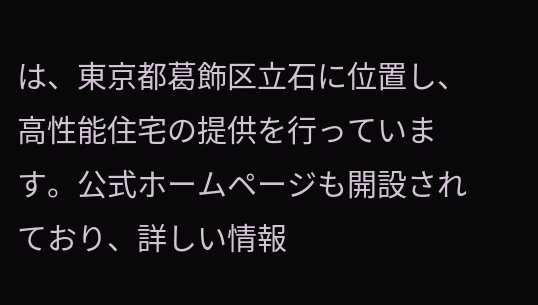は、東京都葛飾区立石に位置し、高性能住宅の提供を行っています。公式ホームページも開設されており、詳しい情報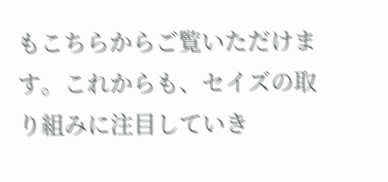もこちらからご覧いただけます。これからも、セイズの取り組みに注目していき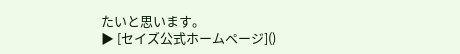たいと思います。
▶ [セイズ公式ホームページ]()